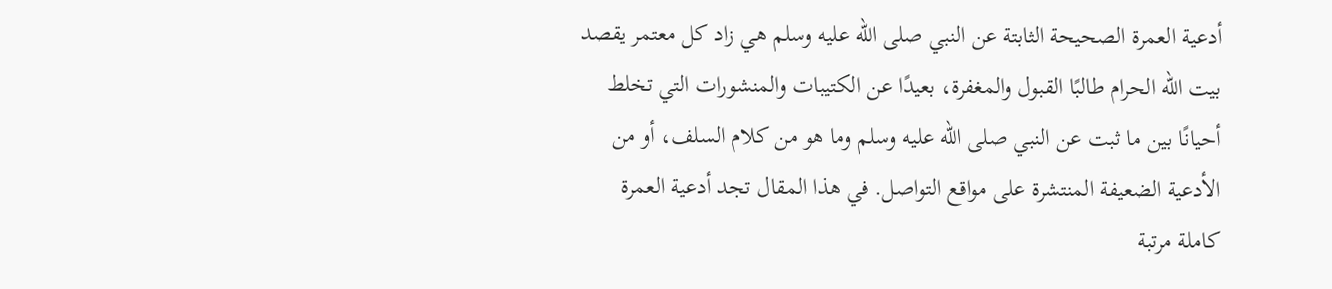أدعية العمرة الصحيحة الثابتة عن النبي صلى الله عليه وسلم هي زاد كل معتمر يقصد بيت الله الحرام طالبًا القبول والمغفرة، بعيدًا عن الكتيبات والمنشورات التي تخلط أحيانًا بين ما ثبت عن النبي صلى الله عليه وسلم وما هو من كلام السلف، أو من الأدعية الضعيفة المنتشرة على مواقع التواصل. في هذا المقال تجد أدعية العمرة كاملة مرتبة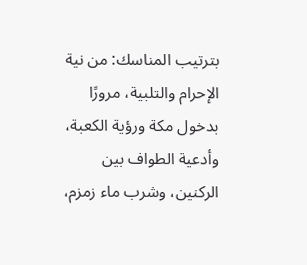بترتيب المناسك: من نية الإحرام والتلبية، مرورًا بدخول مكة ورؤية الكعبة، وأدعية الطواف بين الركنين، وشرب ماء زمزم،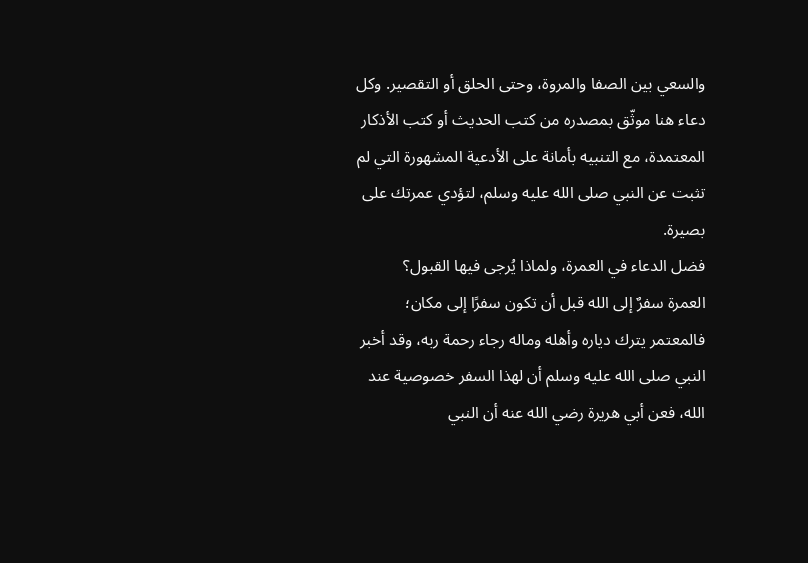والسعي بين الصفا والمروة، وحتى الحلق أو التقصير. وكل دعاء هنا موثّق بمصدره من كتب الحديث أو كتب الأذكار المعتمدة، مع التنبيه بأمانة على الأدعية المشهورة التي لم تثبت عن النبي صلى الله عليه وسلم، لتؤدي عمرتك على بصيرة.
فضل الدعاء في العمرة، ولماذا يُرجى فيها القبول؟
العمرة سفرٌ إلى الله قبل أن تكون سفرًا إلى مكان؛ فالمعتمر يترك دياره وأهله وماله رجاء رحمة ربه، وقد أخبر النبي صلى الله عليه وسلم أن لهذا السفر خصوصية عند الله، فعن أبي هريرة رضي الله عنه أن النبي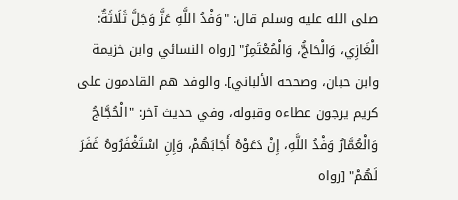صلى الله عليه وسلم قال: "وَفْدُ اللَّهِ عَزَّ وَجَلَّ ثَلَاثَةٌ: الْغَازِي، وَالْحَاجُّ، وَالْمُعْتَمِرُ" [رواه النسائي وابن خزيمة وابن حبان، وصححه الألباني]. والوفد هم القادمون على كريم يرجون عطاءه وقبوله، وفي حديث آخر: "الْحُجَّاجُ وَالْعُمَّارُ وَفْدُ اللَّهِ، إِنْ دَعَوْهُ أَجَابَهُمْ، وَإِنِ اسْتَغْفَرُوهُ غَفَرَ لَهُمْ" [رواه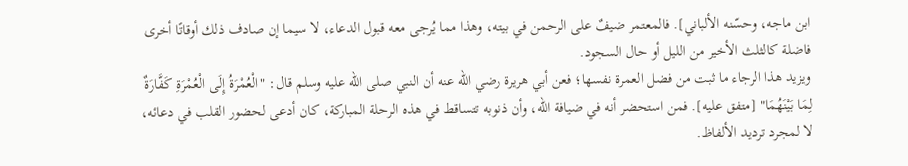ابن ماجه، وحسّنه الألباني]. فالمعتمر ضيفٌ على الرحمن في بيته، وهذا مما يُرجى معه قبول الدعاء، لا سيما إن صادف ذلك أوقاتًا أخرى فاضلة كالثلث الأخير من الليل أو حال السجود.
ويزيد هذا الرجاء ما ثبت من فضل العمرة نفسها؛ فعن أبي هريرة رضي الله عنه أن النبي صلى الله عليه وسلم قال: "الْعُمْرَةُ إِلَى الْعُمْرَةِ كَفَّارَةٌ لِمَا بَيْنَهُمَا" [متفق عليه]. فمن استحضر أنه في ضيافة الله، وأن ذنوبه تتساقط في هذه الرحلة المباركة، كان أدعى لحضور القلب في دعائه، لا لمجرد ترديد الألفاظ.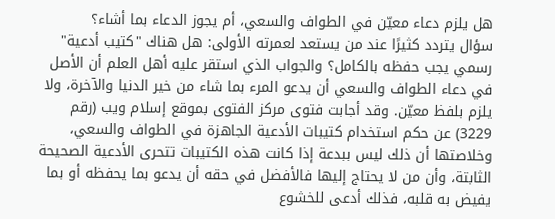هل يلزم دعاء معيّن في الطواف والسعي، أم يجوز الدعاء بما أشاء؟
سؤال يتردد كثيرًا عند من يستعد لعمرته الأولى: هل هناك "كتيب أدعية" رسمي يجب حفظه بالكامل؟ والجواب الذي استقر عليه أهل العلم أن الأصل في دعاء الطواف والسعي أن يدعو المرء بما شاء من خير الدنيا والآخرة، ولا يلزم بلفظ معيّن. وقد أجابت فتوى مركز الفتوى بموقع إسلام ويب (رقم 3229) عن حكم استخدام كتيبات الأدعية الجاهزة في الطواف والسعي، وخلاصتها أن ذلك ليس ببدعة إذا كانت هذه الكتيبات تتحرى الأدعية الصحيحة الثابتة، وأن من لا يحتاج إليها فالأفضل في حقه أن يدعو بما يحفظه أو بما يفيض به قلبه، فذلك أدعى للخشوع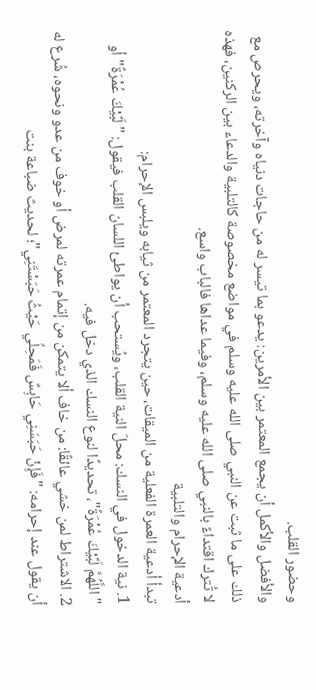وحضور القلب.
والأفضل والأكمل أن يجمع المعتمر بين الأمرين: يدعو بما تيسر له من حاجات دنياه وآخرته، ويحرص مع ذلك على ما ثبت عن النبي صلى الله عليه وسلم في مواضع مخصوصة كالتلبية والدعاء بين الركنين، فهذه لا تُترك اقتداءً بالنبي صلى الله عليه وسلم، وفيما عداها فالباب واسع.
أدعية الإحرام والتلبية
تبدأ أدعية العمرة الفعلية من الميقات، حين يتجرد المعتمر من ثيابه ويلبس الإحرام:
1. نية الدخول في النسك: محلّ النية القلب، ويُستحب أن يواطئ اللسان القلب فيقول: "لَبَّيْكَ عُمْرَةً" أو "اللَّهُمَّ لَبَّيْكَ عُمْرَةً"، تحديدًا لنوع النسك الذي دخل فيه.
2. الاشتراط لمن خشي عائقًا: من خاف ألا يتمكن من إتمام عمرته لمرض أو خوف من عدو ونحوه، شُرع له أن يقول عند إحرامه: "فَإِنْ حَبَسَنِي حَابِسٌ فَمَحِلِّي حَيْثُ حَبَسْتَنِي"؛ لحديث ضباعة بنت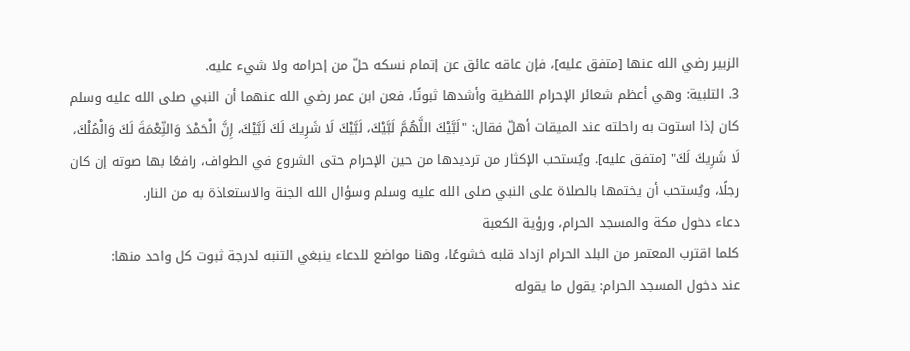الزبير رضي الله عنها [متفق عليه]، فإن عاقه عائق عن إتمام نسكه حلّ من إحرامه ولا شيء عليه.
3. التلبية: وهي أعظم شعائر الإحرام اللفظية وأشدها ثبوتًا، فعن ابن عمر رضي الله عنهما أن النبي صلى الله عليه وسلم كان إذا استوت به راحلته عند الميقات أهلّ فقال: "لَبَّيْكَ اللَّهُمَّ لَبَّيْكَ، لَبَّيْكَ لَا شَرِيكَ لَكَ لَبَّيْكَ، إِنَّ الْحَمْدَ وَالنِّعْمَةَ لَكَ وَالْمُلْكَ، لَا شَرِيكَ لَكَ" [متفق عليه]. ويُستحب الإكثار من ترديدها من حين الإحرام حتى الشروع في الطواف، رافعًا بها صوته إن كان رجلًا، ويُستحب أن يختمها بالصلاة على النبي صلى الله عليه وسلم وسؤال الله الجنة والاستعاذة به من النار.
دعاء دخول مكة والمسجد الحرام، ورؤية الكعبة
كلما اقترب المعتمر من البلد الحرام ازداد قلبه خشوعًا، وهنا مواضع للدعاء ينبغي التنبه لدرجة ثبوت كل واحد منها:
عند دخول المسجد الحرام: يقول ما يقوله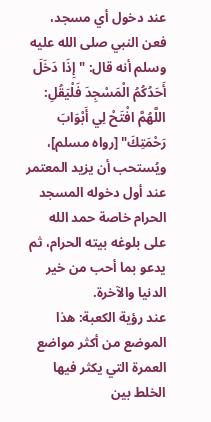عند دخول أي مسجد، فعن النبي صلى الله عليه وسلم أنه قال: "إِذَا دَخَلَ أَحَدُكُمُ الْمَسْجِدَ فَلْيَقُلِ: اللَّهُمَّ افْتَحْ لِي أَبْوَابَ رَحْمَتِكَ" [رواه مسلم]، ويُستحب أن يزيد المعتمر عند أول دخوله المسجد الحرام خاصة حمد الله على بلوغه بيته الحرام، ثم يدعو بما أحب من خير الدنيا والآخرة.
عند رؤية الكعبة: هذا الموضع من أكثر مواضع العمرة التي يكثر فيها الخلط بين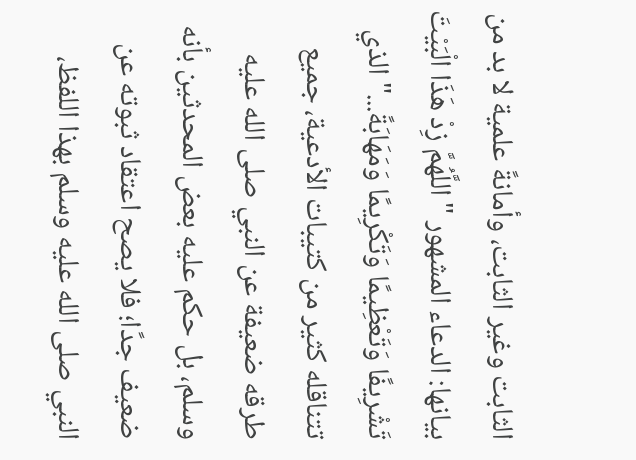الثابت وغير الثابت، وأمانةً علمية لا بد من بيانها: الدعاء المشهور "اللَّهُمَّ زِدْ هَذَا الْبَيْتَ تَشْرِيفًا وَتَعْظِيمًا وَتَكْرِيمًا وَمَهَابَةً..." الذي تتناقله كثير من كتيبات الأدعية، جميع طرقه ضعيفة عن النبي صلى الله عليه وسلم، بل حكم عليه بعض المحدثين بأنه ضعيف جدًا؛ فلا يصح اعتقاد ثبوته عن النبي صلى الله عليه وسلم بهذا اللفظ،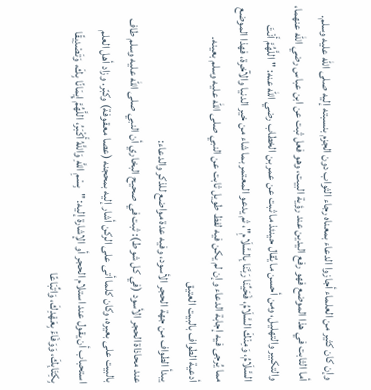وإن كان كثير من العلماء أجازوا الدعاء بمعناه رجاء الثواب دون الجزم بنسبته إليه صلى الله عليه وسلم. أما الثابت في هذا الموضع فهو رفع اليدين عند رؤية البيت، وهو فعل ثبت عن ابن عباس رضي الله عنهما، والتكبير والتهليل، ومن أحسن ما يُقال حينئذ ما ثبت عن عمر بن الخطاب رضي الله عنه: "اللَّهُمَّ أَنْتَ السَّلَامُ، وَمِنْكَ السَّلَامُ، فَحَيِّنَا رَبَّنَا بِالسَّلَامِ"، ثم يدعو المعتمر بما شاء من خير الدنيا والآخرة، فهذا الموضع مما يُرجى فيه إجابة الدعاء وإن لم يكن فيه لفظ طويل ثابت عن النبي صلى الله عليه وسلم بعينه.
أدعية الطواف بالبيت العتيق
يبدأ الطواف من جهة الحجر الأسود، وفيه عدة مواضع للذكر والدعاء:
عند محاذاة الحجر الأسود (في كل شوط): ثبت في صحيح البخاري أن النبي صلى الله عليه وسلم طاف بالبيت على بعيره، وكان كلما أتى على الركن أشار إليه بمحجنه (عصا معقوفة) وكبّر. وزاد أهل العلم استحباب أن يقول عند استلام الحجر أو الإشارة إليه: "بِسْمِ اللَّهِ وَاللَّهُ أَكْبَرُ، اللَّهُمَّ إِيمَانًا بِكَ، وَتَصْدِيقًا بِكِتَابِكَ، وَوَفَاءً بِعَهْدِكَ، وَاتِّبَاعًا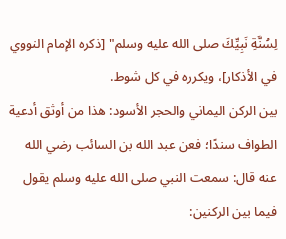لِسُنَّةِ نَبِيِّكَ صلى الله عليه وسلم" [ذكره الإمام النووي في الأذكار]، ويكرره في كل شوط.
بين الركن اليماني والحجر الأسود: هذا من أوثق أدعية الطواف سندًا؛ فعن عبد الله بن السائب رضي الله عنه قال: سمعت النبي صلى الله عليه وسلم يقول فيما بين الركنين: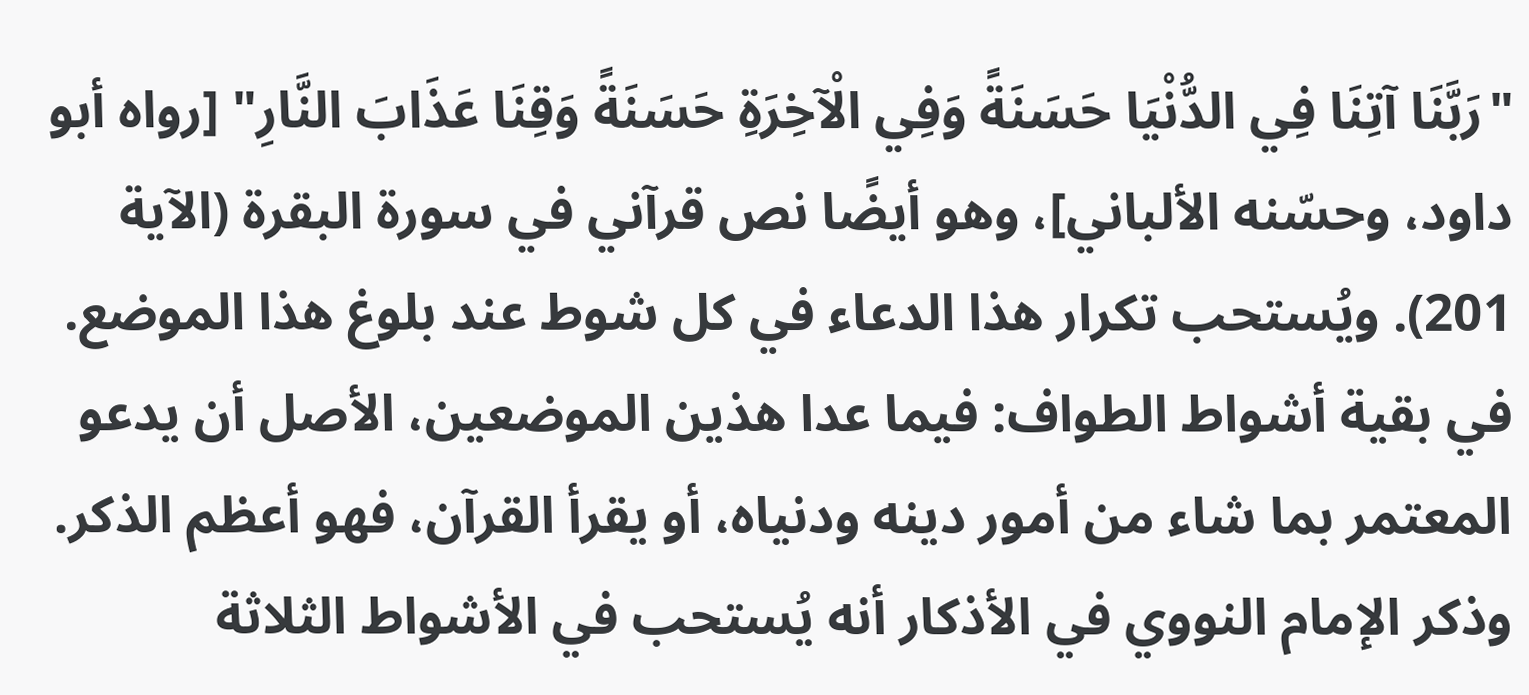"رَبَّنَا آتِنَا فِي الدُّنْيَا حَسَنَةً وَفِي الْآخِرَةِ حَسَنَةً وَقِنَا عَذَابَ النَّارِ" [رواه أبو داود، وحسّنه الألباني]، وهو أيضًا نص قرآني في سورة البقرة (الآية 201). ويُستحب تكرار هذا الدعاء في كل شوط عند بلوغ هذا الموضع.
في بقية أشواط الطواف: فيما عدا هذين الموضعين، الأصل أن يدعو المعتمر بما شاء من أمور دينه ودنياه، أو يقرأ القرآن، فهو أعظم الذكر. وذكر الإمام النووي في الأذكار أنه يُستحب في الأشواط الثلاثة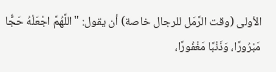الأولى (وقت الرَّمَل للرجال خاصة) أن يقول: "اللَّهُمَّ اجْعَلْهُ حَجًّا مَبْرُورًا، وَذَنْبًا مَغْفُورًا،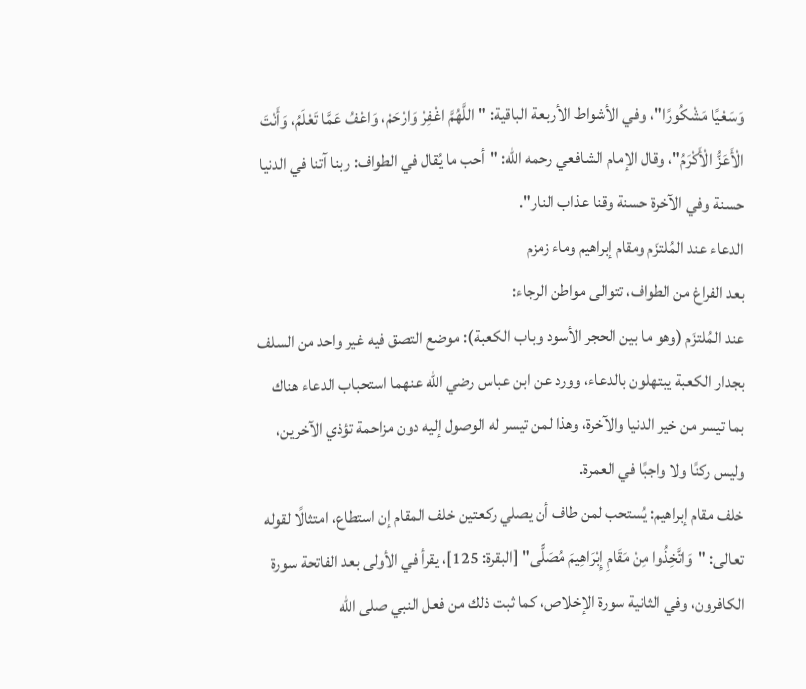وَسَعْيًا مَشْكُورًا"، وفي الأشواط الأربعة الباقية: "اللَّهُمَّ اغْفِرْ وَارْحَمْ، وَاعْفُ عَمَّا تَعْلَمُ، وَأَنْتَ الْأَعَزُّ الْأَكْرَمُ"، وقال الإمام الشافعي رحمه الله: "أحب ما يُقال في الطواف: ربنا آتنا في الدنيا حسنة وفي الآخرة حسنة وقنا عذاب النار".
الدعاء عند المُلتزَم ومقام إبراهيم وماء زمزم
بعد الفراغ من الطواف، تتوالى مواطن الرجاء:
عند المُلتزَم (وهو ما بين الحجر الأسود وباب الكعبة): موضع التصق فيه غير واحد من السلف بجدار الكعبة يبتهلون بالدعاء، وورد عن ابن عباس رضي الله عنهما استحباب الدعاء هناك بما تيسر من خير الدنيا والآخرة، وهذا لمن تيسر له الوصول إليه دون مزاحمة تؤذي الآخرين، وليس ركنًا ولا واجبًا في العمرة.
خلف مقام إبراهيم: يُستحب لمن طاف أن يصلي ركعتين خلف المقام إن استطاع، امتثالًا لقوله تعالى: "وَاتَّخِذُوا مِنْ مَقَامِ إِبْرَاهِيمَ مُصَلًّى" [البقرة: 125]، يقرأ في الأولى بعد الفاتحة سورة الكافرون، وفي الثانية سورة الإخلاص، كما ثبت ذلك من فعل النبي صلى الله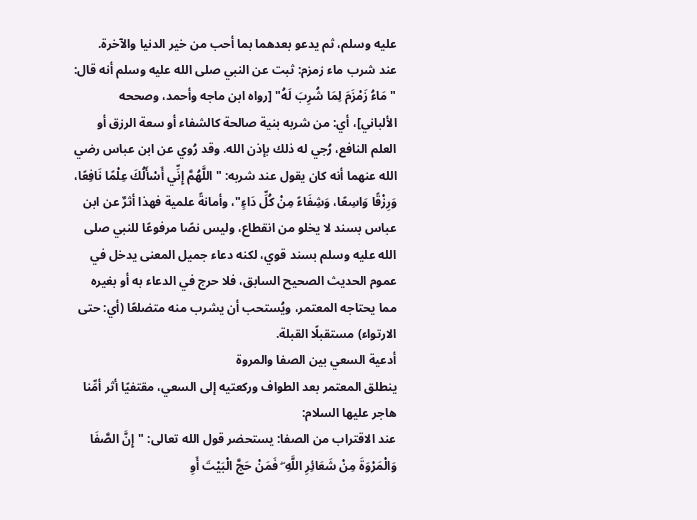عليه وسلم، ثم يدعو بعدهما بما أحب من خير الدنيا والآخرة.
عند شرب ماء زمزم: ثبت عن النبي صلى الله عليه وسلم أنه قال: "مَاءُ زَمْزَمَ لِمَا شُرِبَ لَهُ" [رواه ابن ماجه وأحمد، وصححه الألباني]، أي: من شربه بنية صالحة كالشفاء أو سعة الرزق أو العلم النافع، رُجي له ذلك بإذن الله. وقد رُوي عن ابن عباس رضي الله عنهما أنه كان يقول عند شربه: "اللَّهُمَّ إِنِّي أَسْأَلُكَ عِلْمًا نَافِعًا، وَرِزْقًا وَاسِعًا، وَشِفَاءً مِنْ كُلِّ دَاءٍ"، وأمانةً علمية فهذا أثرٌ عن ابن عباس بسند لا يخلو من انقطاع، وليس نصًا مرفوعًا للنبي صلى الله عليه وسلم بسند قوي، لكنه دعاء جميل المعنى يدخل في عموم الحديث الصحيح السابق، فلا حرج في الدعاء به أو بغيره مما يحتاجه المعتمر، ويُستحب أن يشرب منه متضلعًا (أي: حتى الارتواء) مستقبلًا القبلة.
أدعية السعي بين الصفا والمروة
ينطلق المعتمر بعد الطواف وركعتيه إلى السعي، مقتفيًا أثر أمِّنا هاجر عليها السلام:
عند الاقتراب من الصفا: يستحضر قول الله تعالى: "إِنَّ الصَّفَا وَالْمَرْوَةَ مِنْ شَعَائِرِ اللَّهِ ۖ فَمَنْ حَجَّ الْبَيْتَ أَوِ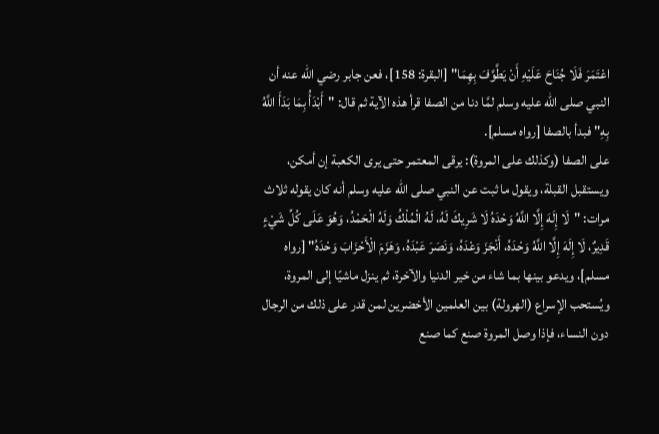اعْتَمَرَ فَلَا جُنَاحَ عَلَيْهِ أَنْ يَطَّوَّفَ بِهِمَا" [البقرة: 158]، فعن جابر رضي الله عنه أن النبي صلى الله عليه وسلم لمَّا دنا من الصفا قرأ هذه الآية ثم قال: "أَبْدَأُ بِمَا بَدَأَ اللَّهُ بِهِ" فبدأ بالصفا [رواه مسلم].
على الصفا (وكذلك على المروة): يرقى المعتمر حتى يرى الكعبة إن أمكن، ويستقبل القبلة، ويقول ما ثبت عن النبي صلى الله عليه وسلم أنه كان يقوله ثلاث مرات: "لَا إِلَهَ إِلَّا اللَّهُ وَحْدَهُ لَا شَرِيكَ لَهُ، لَهُ الْمُلْكُ وَلَهُ الْحَمْدُ، وَهُوَ عَلَى كُلِّ شَيْءٍ قَدِيرٌ، لَا إِلَهَ إِلَّا اللَّهُ وَحْدَهُ، أَنْجَزَ وَعْدَهُ، وَنَصَرَ عَبْدَهُ، وَهَزَمَ الْأَحْزَابَ وَحْدَهُ" [رواه مسلم]، ويدعو بينها بما شاء من خير الدنيا والآخرة، ثم ينزل ماشيًا إلى المروة، ويُستحب الإسراع (الهرولة) بين العلمين الأخضرين لمن قدر على ذلك من الرجال دون النساء، فإذا وصل المروة صنع كما صنع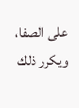على الصفا، ويكرر ذلك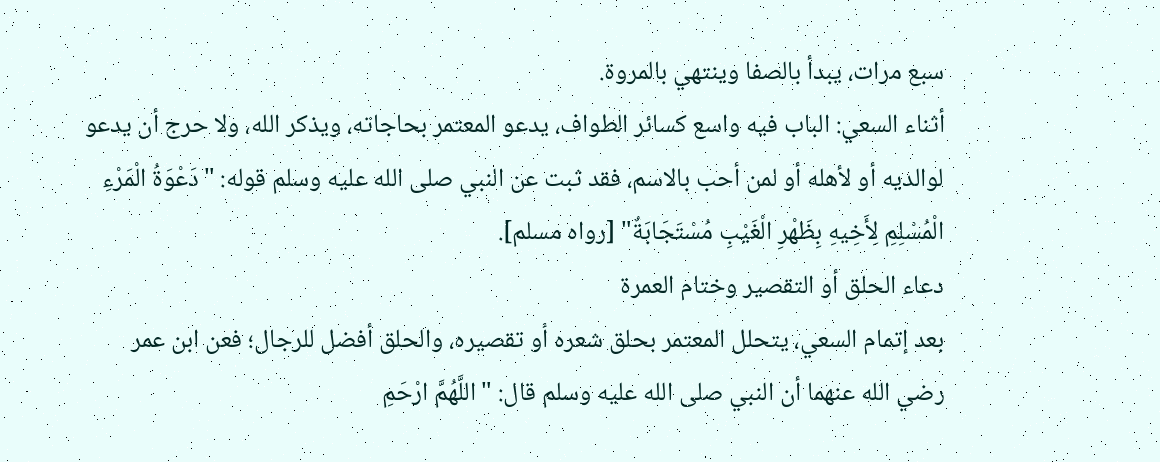سبع مرات، يبدأ بالصفا وينتهي بالمروة.
أثناء السعي: الباب فيه واسع كسائر الطواف، يدعو المعتمر بحاجاته، ويذكر الله، ولا حرج أن يدعو لوالديه أو لأهله أو لمن أحب بالاسم، فقد ثبت عن النبي صلى الله عليه وسلم قوله: "دَعْوَةُ الْمَرْءِ الْمُسْلِمِ لِأَخِيهِ بِظَهْرِ الْغَيْبِ مُسْتَجَابَةٌ" [رواه مسلم].
دعاء الحلق أو التقصير وختام العمرة
بعد إتمام السعي، يتحلل المعتمر بحلق شعره أو تقصيره، والحلق أفضل للرجال؛ فعن ابن عمر رضي الله عنهما أن النبي صلى الله عليه وسلم قال: "اللَّهُمَّ ارْحَمِ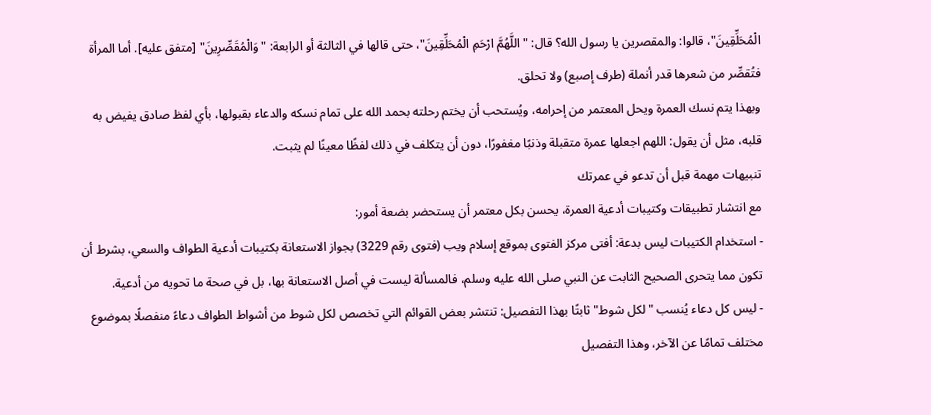الْمُحَلِّقِينَ"، قالوا: والمقصرين يا رسول الله؟ قال: "اللَّهُمَّ ارْحَمِ الْمُحَلِّقِينَ"، حتى قالها في الثالثة أو الرابعة: "وَالْمُقَصِّرِينَ" [متفق عليه]. أما المرأة فتُقصِّر من شعرها قدر أنملة (طرف إصبع) ولا تحلق.
وبهذا يتم نسك العمرة ويحل المعتمر من إحرامه، ويُستحب أن يختم رحلته بحمد الله على تمام نسكه والدعاء بقبولها، بأي لفظ صادق يفيض به قلبه، مثل أن يقول: اللهم اجعلها عمرة متقبلة وذنبًا مغفورًا، دون أن يتكلف في ذلك لفظًا معينًا لم يثبت.
تنبيهات مهمة قبل أن تدعو في عمرتك
مع انتشار تطبيقات وكتيبات أدعية العمرة، يحسن بكل معتمر أن يستحضر بضعة أمور:
- استخدام الكتيبات ليس بدعة: أفتى مركز الفتوى بموقع إسلام ويب (فتوى رقم 3229) بجواز الاستعانة بكتيبات أدعية الطواف والسعي، بشرط أن تكون مما يتحرى الصحيح الثابت عن النبي صلى الله عليه وسلم، فالمسألة ليست في أصل الاستعانة بها، بل في صحة ما تحويه من أدعية.
- ليس كل دعاء يُنسب "لكل شوط" ثابتًا بهذا التفصيل: تنتشر بعض القوائم التي تخصص لكل شوط من أشواط الطواف دعاءً منفصلًا بموضوع مختلف تمامًا عن الآخر، وهذا التفصيل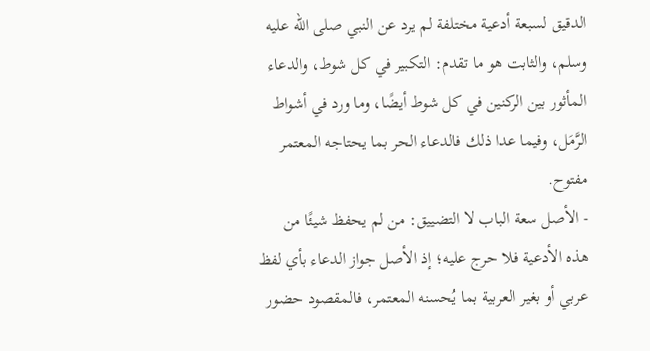الدقيق لسبعة أدعية مختلفة لم يرد عن النبي صلى الله عليه وسلم، والثابت هو ما تقدم: التكبير في كل شوط، والدعاء المأثور بين الركنين في كل شوط أيضًا، وما ورد في أشواط الرَّمَل، وفيما عدا ذلك فالدعاء الحر بما يحتاجه المعتمر مفتوح.
- الأصل سعة الباب لا التضييق: من لم يحفظ شيئًا من هذه الأدعية فلا حرج عليه؛ إذ الأصل جواز الدعاء بأي لفظ عربي أو بغير العربية بما يُحسنه المعتمر، فالمقصود حضور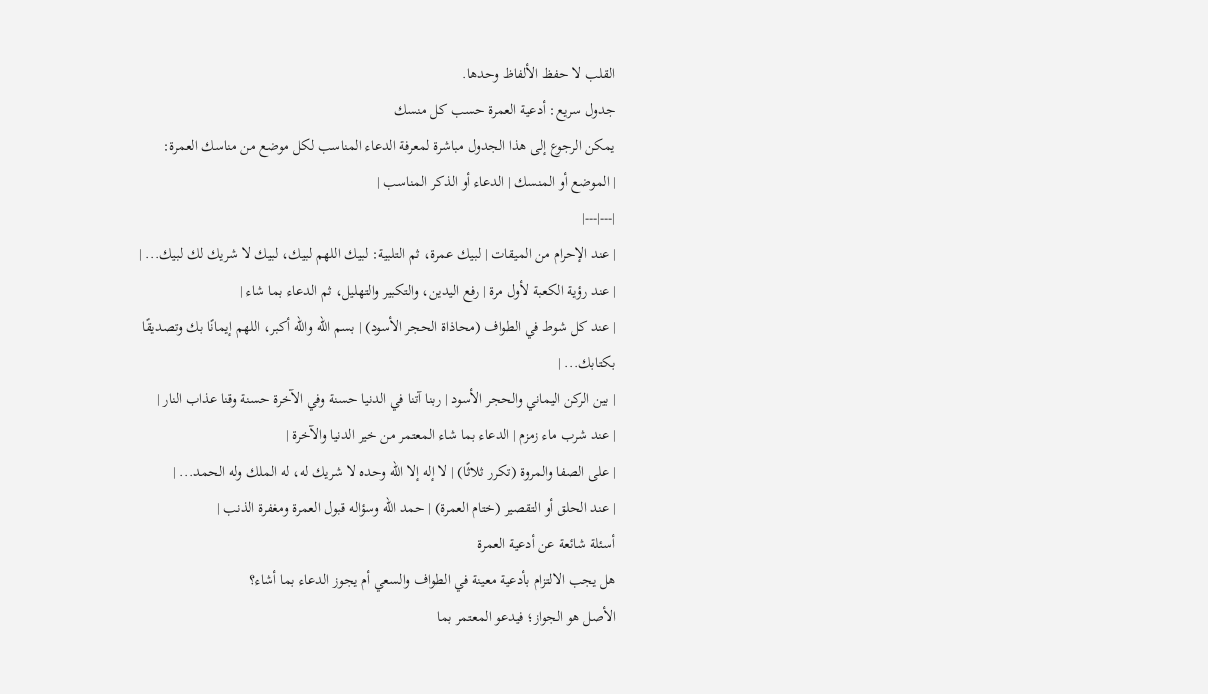القلب لا حفظ الألفاظ وحدها.
جدول سريع: أدعية العمرة حسب كل منسك
يمكن الرجوع إلى هذا الجدول مباشرة لمعرفة الدعاء المناسب لكل موضع من مناسك العمرة:
| الموضع أو المنسك | الدعاء أو الذكر المناسب |
|---|---|
| عند الإحرام من الميقات | لبيك عمرة، ثم التلبية: لبيك اللهم لبيك، لبيك لا شريك لك لبيك... |
| عند رؤية الكعبة لأول مرة | رفع اليدين، والتكبير والتهليل، ثم الدعاء بما شاء |
| عند كل شوط في الطواف (محاذاة الحجر الأسود) | بسم الله والله أكبر، اللهم إيمانًا بك وتصديقًا بكتابك... |
| بين الركن اليماني والحجر الأسود | ربنا آتنا في الدنيا حسنة وفي الآخرة حسنة وقنا عذاب النار |
| عند شرب ماء زمزم | الدعاء بما شاء المعتمر من خير الدنيا والآخرة |
| على الصفا والمروة (تكرر ثلاثًا) | لا إله إلا الله وحده لا شريك له، له الملك وله الحمد... |
| عند الحلق أو التقصير (ختام العمرة) | حمد الله وسؤاله قبول العمرة ومغفرة الذنب |
أسئلة شائعة عن أدعية العمرة
هل يجب الالتزام بأدعية معينة في الطواف والسعي أم يجوز الدعاء بما أشاء؟
الأصل هو الجواز؛ فيدعو المعتمر بما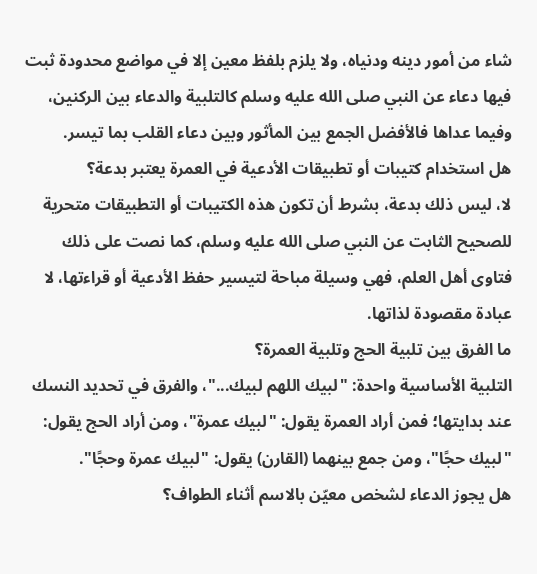شاء من أمور دينه ودنياه، ولا يلزم بلفظ معين إلا في مواضع محدودة ثبت فيها دعاء عن النبي صلى الله عليه وسلم كالتلبية والدعاء بين الركنين، وفيما عداها فالأفضل الجمع بين المأثور وبين دعاء القلب بما تيسر.
هل استخدام كتيبات أو تطبيقات الأدعية في العمرة يعتبر بدعة؟
لا، ليس ذلك بدعة، بشرط أن تكون هذه الكتيبات أو التطبيقات متحرية للصحيح الثابت عن النبي صلى الله عليه وسلم، كما نصت على ذلك فتاوى أهل العلم، فهي وسيلة مباحة لتيسير حفظ الأدعية أو قراءتها، لا عبادة مقصودة لذاتها.
ما الفرق بين تلبية الحج وتلبية العمرة؟
التلبية الأساسية واحدة: "لبيك اللهم لبيك..."، والفرق في تحديد النسك عند بدايتها؛ فمن أراد العمرة يقول: "لبيك عمرة"، ومن أراد الحج يقول: "لبيك حجًا"، ومن جمع بينهما (القارن) يقول: "لبيك عمرة وحجًا".
هل يجوز الدعاء لشخص معيّن بالاسم أثناء الطواف؟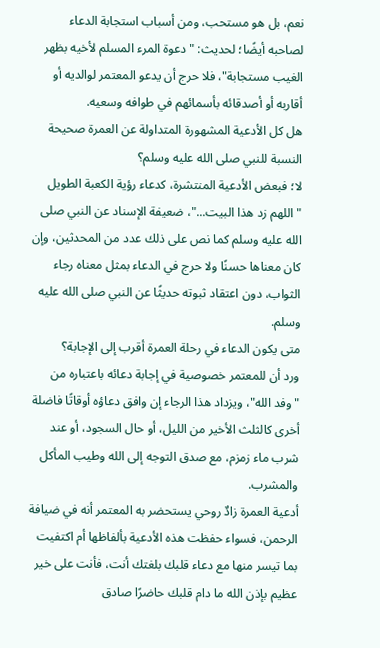نعم، بل هو مستحب، ومن أسباب استجابة الدعاء لصاحبه أيضًا؛ لحديث: "دعوة المرء المسلم لأخيه بظهر الغيب مستجابة"، فلا حرج أن يدعو المعتمر لوالديه أو أقاربه أو أصدقائه بأسمائهم في طوافه وسعيه.
هل كل الأدعية المشهورة المتداولة عن العمرة صحيحة النسبة للنبي صلى الله عليه وسلم؟
لا؛ فبعض الأدعية المنتشرة، كدعاء رؤية الكعبة الطويل "اللهم زد هذا البيت..."، ضعيفة الإسناد عن النبي صلى الله عليه وسلم كما نص على ذلك عدد من المحدثين، وإن كان معناها حسنًا ولا حرج في الدعاء بمثل معناه رجاء الثواب، دون اعتقاد ثبوته حديثًا عن النبي صلى الله عليه وسلم.
متى يكون الدعاء في رحلة العمرة أقرب إلى الإجابة؟
ورد أن للمعتمر خصوصية في إجابة دعائه باعتباره من "وفد الله"، ويزداد هذا الرجاء إن وافق دعاؤه أوقاتًا فاضلة أخرى كالثلث الأخير من الليل، أو حال السجود، أو عند شرب ماء زمزم، مع صدق التوجه إلى الله وطيب المأكل والمشرب.
أدعية العمرة زادٌ روحي يستحضر به المعتمر أنه في ضيافة الرحمن، فسواء حفظت هذه الأدعية بألفاظها أم اكتفيت بما تيسر منها مع دعاء قلبك بلغتك أنت، فأنت على خير عظيم بإذن الله ما دام قلبك حاضرًا صادق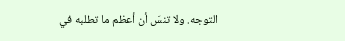التوجه. ولا تنسَ أن أعظم ما تطلبه في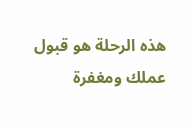هذه الرحلة هو قبول عملك ومغفرة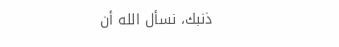ذنبك، نسأل الله أن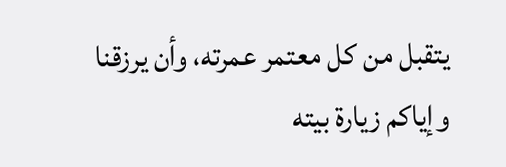يتقبل من كل معتمر عمرته، وأن يرزقنا وإياكم زيارة بيته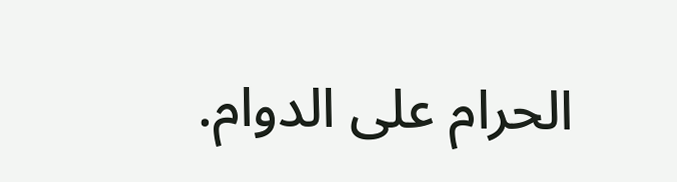الحرام على الدوام.